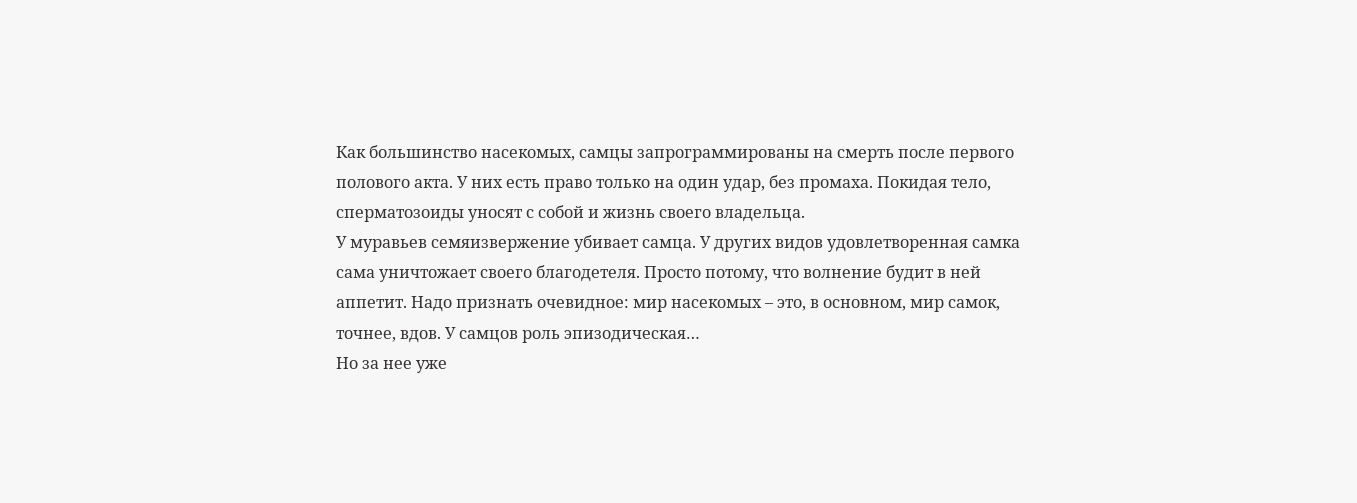Как большинство насекомых, самцы запрограммированы на смерть после первого полового акта. У них есть право только на один удар, без промаха. Покидая тело, сперматозоиды уносят с собой и жизнь своего владельца.
У муравьев семяизвержение убивает самца. У других видов удовлетворенная самка сама уничтожает своего благодетеля. Просто потому, что волнение будит в ней аппетит. Надо признать очевидное: мир насекомых – это, в основном, мир самок, точнее, вдов. У самцов роль эпизодическая…
Но за нее уже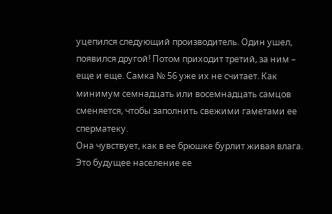уцепился следующий производитель. Один ушел, появился другой! Потом приходит третий, за ним – еще и еще. Самка № 56 уже их не считает. Как минимум семнадцать или восемнадцать самцов сменяется, чтобы заполнить свежими гаметами ее сперматеку.
Она чувствует, как в ее брюшке бурлит живая влага. Это будущее население ее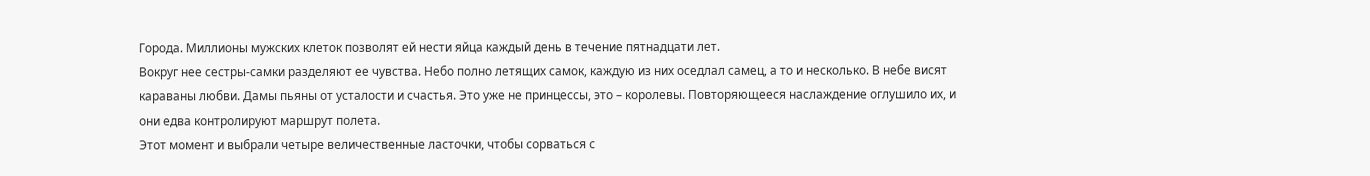Города. Миллионы мужских клеток позволят ей нести яйца каждый день в течение пятнадцати лет.
Вокруг нее сестры-самки разделяют ее чувства. Небо полно летящих самок, каждую из них оседлал самец, а то и несколько. В небе висят караваны любви. Дамы пьяны от усталости и счастья. Это уже не принцессы, это – королевы. Повторяющееся наслаждение оглушило их, и они едва контролируют маршрут полета.
Этот момент и выбрали четыре величественные ласточки, чтобы сорваться с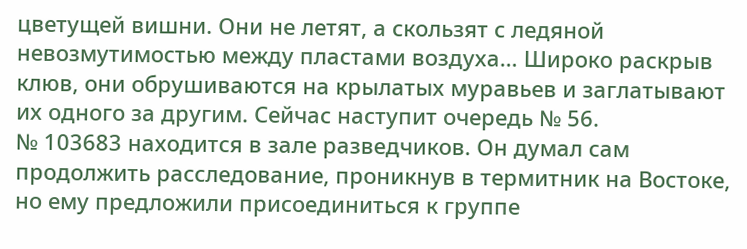цветущей вишни. Они не летят, а скользят с ледяной невозмутимостью между пластами воздуха… Широко раскрыв клюв, они обрушиваются на крылатых муравьев и заглатывают их одного за другим. Сейчас наступит очередь № 56.
№ 103683 находится в зале разведчиков. Он думал сам продолжить расследование, проникнув в термитник на Востоке, но ему предложили присоединиться к группе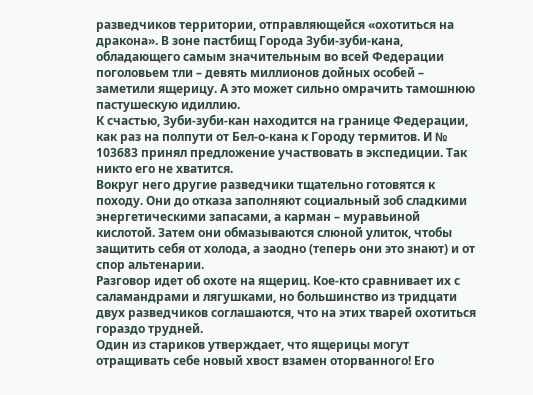разведчиков территории, отправляющейся «охотиться на дракона». В зоне пастбищ Города Зуби-зуби-кана, обладающего самым значительным во всей Федерации поголовьем тли – девять миллионов дойных особей – заметили ящерицу. А это может сильно омрачить тамошнюю пастушескую идиллию.
К счастью, Зуби-зуби-кан находится на границе Федерации, как раз на полпути от Бел-о-кана к Городу термитов. И № 103683 принял предложение участвовать в экспедиции. Так никто его не хватится.
Вокруг него другие разведчики тщательно готовятся к походу. Они до отказа заполняют социальный зоб сладкими энергетическими запасами, а карман – муравьиной кислотой. Затем они обмазываются слюной улиток, чтобы защитить себя от холода, а заодно (теперь они это знают) и от спор альтенарии.
Разговор идет об охоте на ящериц. Кое-кто сравнивает их с саламандрами и лягушками, но большинство из тридцати двух разведчиков соглашаются, что на этих тварей охотиться гораздо трудней.
Один из стариков утверждает, что ящерицы могут отращивать себе новый хвост взамен оторванного! Его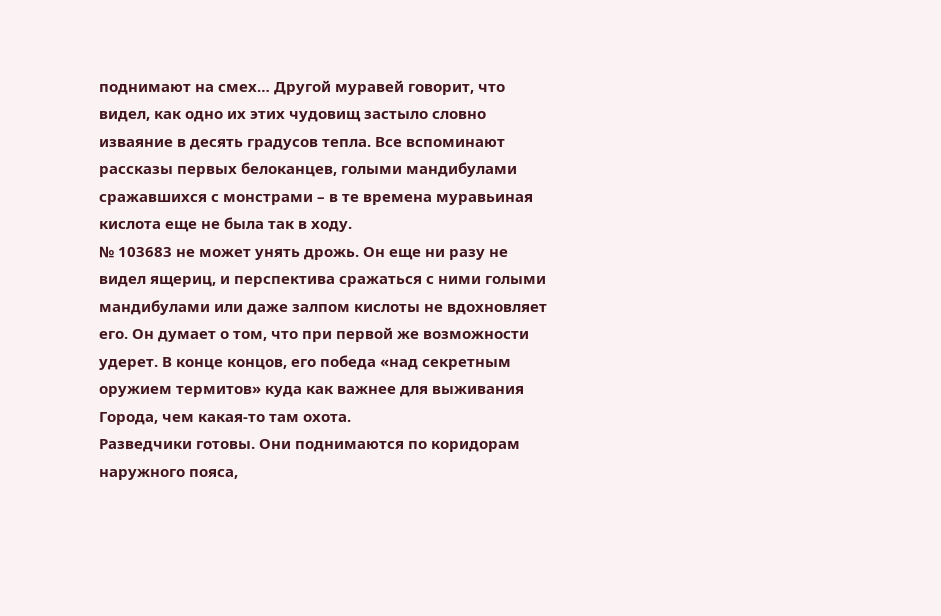поднимают на смех… Другой муравей говорит, что видел, как одно их этих чудовищ застыло словно изваяние в десять градусов тепла. Все вспоминают рассказы первых белоканцев, голыми мандибулами сражавшихся с монстрами – в те времена муравьиная кислота еще не была так в ходу.
№ 103683 не может унять дрожь. Он еще ни разу не видел ящериц, и перспектива сражаться с ними голыми мандибулами или даже залпом кислоты не вдохновляет его. Он думает о том, что при первой же возможности удерет. В конце концов, его победа «над секретным оружием термитов» куда как важнее для выживания Города, чем какая-то там охота.
Разведчики готовы. Они поднимаются по коридорам наружного пояса,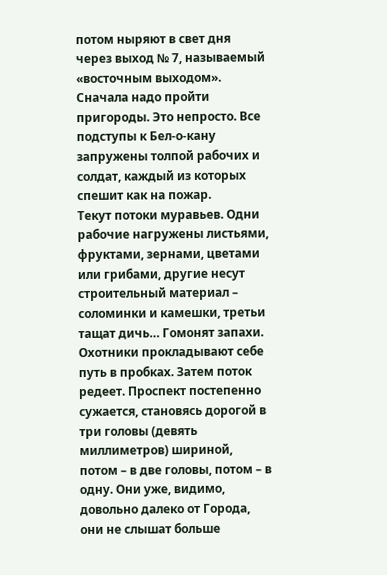потом ныряют в свет дня через выход № 7, называемый «восточным выходом».
Сначала надо пройти пригороды. Это непросто. Все подступы к Бел-о-кану запружены толпой рабочих и солдат, каждый из которых спешит как на пожар.
Текут потоки муравьев. Одни рабочие нагружены листьями, фруктами, зернами, цветами или грибами, другие несут строительный материал – соломинки и камешки, третьи тащат дичь… Гомонят запахи.
Охотники прокладывают себе путь в пробках. Затем поток редеет. Проспект постепенно сужается, становясь дорогой в три головы (девять миллиметров) шириной, потом – в две головы, потом – в одну. Они уже, видимо, довольно далеко от Города, они не слышат больше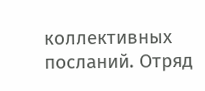коллективных посланий. Отряд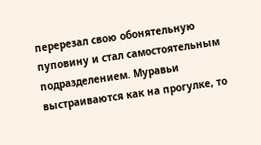перерезал свою обонятельную пуповину и стал самостоятельным подразделением. Муравьи выстраиваются как на прогулке, то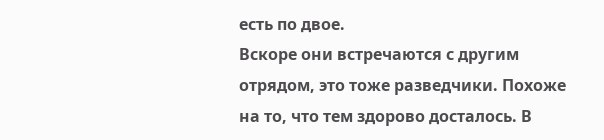есть по двое.
Вскоре они встречаются с другим отрядом, это тоже разведчики. Похоже на то, что тем здорово досталось. В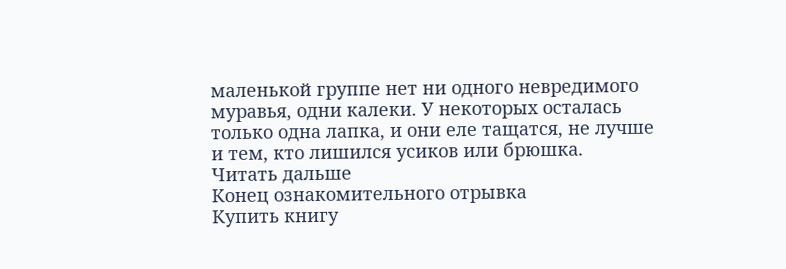маленькой группе нет ни одного невредимого муравья, одни калеки. У некоторых осталась только одна лапка, и они еле тащатся, не лучше и тем, кто лишился усиков или брюшка.
Читать дальше
Конец ознакомительного отрывка
Купить книгу